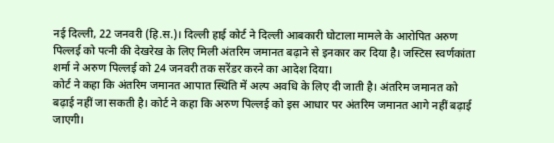नई दिल्ली, 22 जनवरी (हि.स.)। दिल्ली हाई कोर्ट ने दिल्ली आबकारी घोटाला मामले के आरोपित अरुण पिल्लई को पत्नी की देखरेख के लिए मिली अंतरिम जमानत बढ़ाने से इनकार कर दिया है। जस्टिस स्वर्णकांता शर्मा ने अरुण पिल्लई को 24 जनवरी तक सरेंडर करने का आदेश दिया।
कोर्ट ने कहा कि अंतरिम जमानत आपात स्थिति में अल्प अवधि के लिए दी जाती है। अंतरिम जमानत को बढ़ाई नहीं जा सकती है। कोर्ट ने कहा कि अरुण पिल्लई को इस आधार पर अंतरिम जमानत आगे नहीं बढ़ाई जाएगी।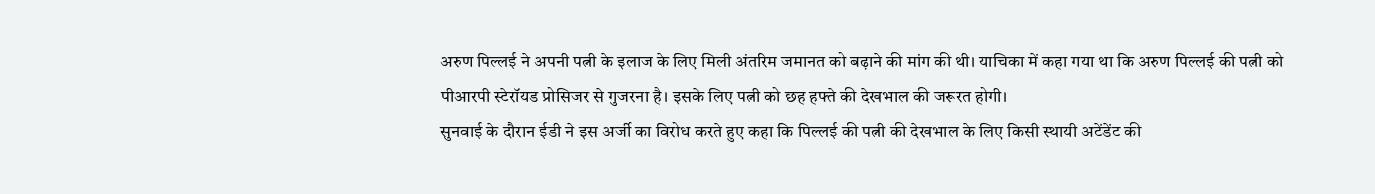अरुण पिल्लई ने अपनी पत्नी के इलाज के लिए मिली अंतरिम जमानत को बढ़ाने की मांग की थी। याचिका में कहा गया था कि अरुण पिल्लई की पत्नी को पीआरपी स्टेरॉयड प्रोसिजर से गुजरना है। इसके लिए पत्नी को छह हफ्ते की देखभाल की जरूरत होगी।
सुनवाई के दौरान ईडी ने इस अर्जी का विरोध करते हुए कहा कि पिल्लई की पत्नी की देखभाल के लिए किसी स्थायी अटेंडेंट की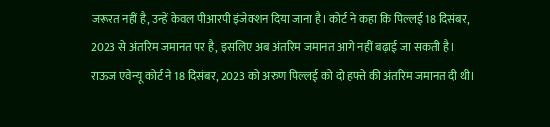जरूरत नहीं है, उन्हें केवल पीआरपी इंजेक्शन दिया जाना है। कोर्ट ने कहा कि पिल्लई 18 दिसंबर, 2023 से अंतरिम जमानत पर है, इसलिए अब अंतरिम जमानत आगे नहीं बढ़ाई जा सकती है।
राऊज एवेन्यू कोर्ट ने 18 दिसंबर, 2023 को अरुण पिल्लई को दो हफ्ते की अंतरिम जमानत दी थी।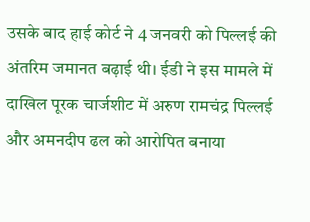उसके बाद हाई कोर्ट ने 4 जनवरी को पिल्लई की अंतरिम जमानत बढ़ाई थी। ईडी ने इस मामले में दाखिल पूरक चार्जशीट में अरुण रामचंद्र पिल्लई और अमनदीप ढल को आरोपित बनाया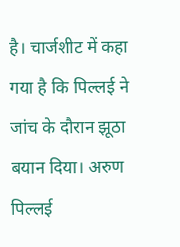है। चार्जशीट में कहा गया है कि पिल्लई ने जांच के दौरान झूठा बयान दिया। अरुण पिल्लई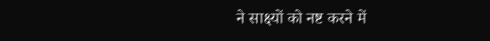ने साक्ष्यों को नष्ट करने में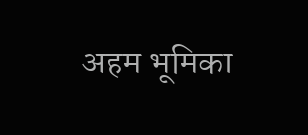अहम भूमिका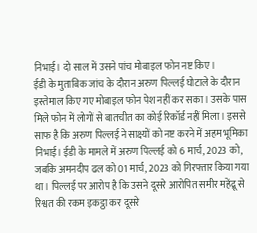निभाई। दो साल में उसने पांच मोबाइल फोन नष्ट किए।
ईडी के मुताबिक जांच के दौरान अरुण पिल्लई घोटाले के दौरान इस्तेमाल किए गए मोबाइल फोन पेश नहीं कर सका। उसके पास मिले फोन में लोगों से बातचीत का कोई रिकॉर्ड नहीं मिला। इससे साफ है कि अरुण पिल्लई ने साक्ष्यों को नष्ट करने में अहम भूमिका निभाई। ईडी के मामले में अरुण पिल्लई को 6 मार्च, 2023 को, जबकि अमनदीप ढल को 01 मार्च, 2023 को गिरफ्तार किया गया था। पिल्लई पर आरोप है कि उसने दूसरे आरोपित समीर महेंद्रू से रिश्वत की रकम इकट्ठा कर दूसरे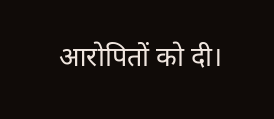आरोपितों को दी।